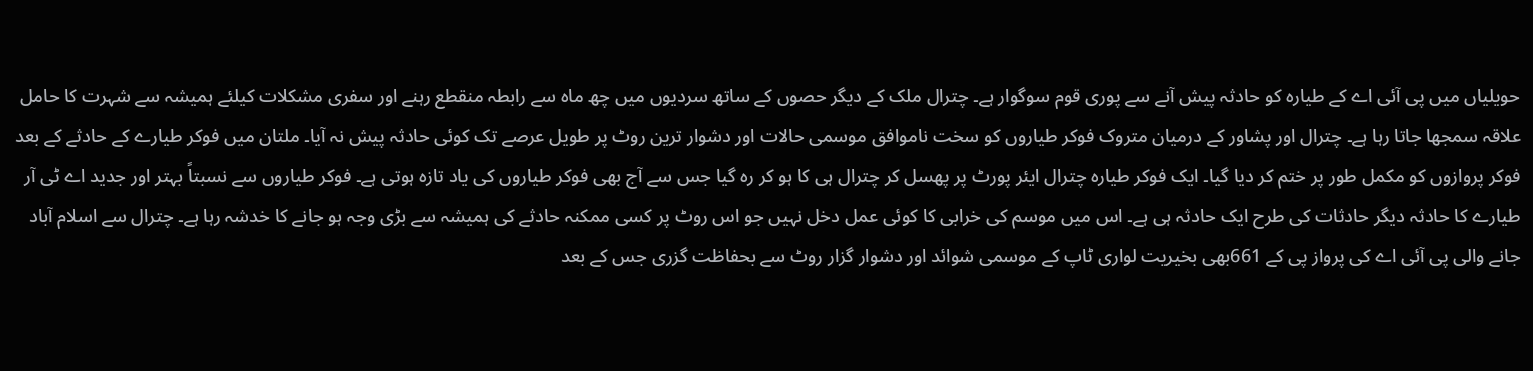حویلیاں میں پی آئی اے کے طیارہ کو حادثہ پیش آنے سے پوری قوم سوگوار ہے۔ چترال ملک کے دیگر حصوں کے ساتھ سردیوں میں چھ ماہ سے رابطہ منقطع رہنے اور سفری مشکلات کیلئے ہمیشہ سے شہرت کا حامل علاقہ سمجھا جاتا رہا ہے۔ چترال اور پشاور کے درمیان متروک فوکر طیاروں کو سخت ناموافق موسمی حالات اور دشوار ترین روٹ پر طویل عرصے تک کوئی حادثہ پیش نہ آیا۔ ملتان میں فوکر طیارے کے حادثے کے بعد فوکر پروازوں کو مکمل طور پر ختم کر دیا گیا۔ ایک فوکر طیارہ چترال ایئر پورٹ پر پھسل کر چترال ہی کا ہو کر رہ گیا جس سے آج بھی فوکر طیاروں کی یاد تازہ ہوتی ہے۔ فوکر طیاروں سے نسبتاً بہتر اور جدید اے ٹی آر طیارے کا حادثہ دیگر حادثات کی طرح ایک حادثہ ہی ہے۔ اس میں موسم کی خرابی کا کوئی عمل دخل نہیں جو اس روٹ پر کسی ممکنہ حادثے کی ہمیشہ سے بڑی وجہ ہو جانے کا خدشہ رہا ہے۔ چترال سے اسلام آباد جانے والی پی آئی اے کی پرواز پی کے 661بھی بخیریت لواری ٹاپ کے موسمی شوائد اور دشوار گزار روٹ سے بحفاظت گزری جس کے بعد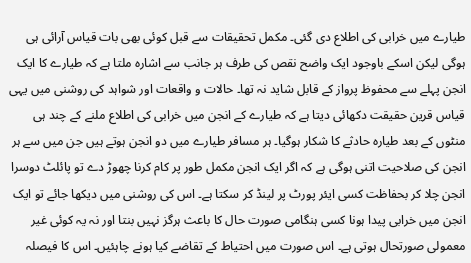طیارے میں خرابی کی اطلاع دی گئی۔ مکمل تحقیقات سے قبل کوئی بھی بات قیاس آرائی ہی ہوگی لیکن اسکے باوجود ایک واضح نقص کی طرف ہر جانب سے اشارہ ملتا ہے کہ طیارے کا ایک انجن پہلے سے محفوظ پرواز کے قابل شاید نہ تھا۔ حالات و واقعات اور شواہد کی روشنی میں یہی قیاس قرین حقیقت دکھائی دیتا ہے کہ طیارے کے انجن میں خرابی کی اطلاع ملنے کے چند ہی منٹوں کے بعد طیارہ حادثے کا شکار ہوگیا۔ ہر مسافر طیارے میں دو انجن ہوتے ہیں جن میں سے ہر انجن کی صلاحیت اتنی ہوگی ہے کہ اگر ایک انجن مکمل طور پر کام کرنا چھوڑ دے تو پائلٹ دوسرا انجن چلا کر بحفاظت کسی ایئر پورٹ پر لینڈ کر سکتا ہے۔ اس کی روشنی میں دیکھا جائے تو ایک انجن میں خرابی پیدا ہونا کسی ہنگامی صورت حال کا باعث ہرگز نہیں بنتا اور نہ یہ کوئی غیر معمولی صورتحال ہوتی ہے۔ اس صورت میں احتیاط کے تقاضے کیا ہونے چاہئیں۔ اس کا فیصلہ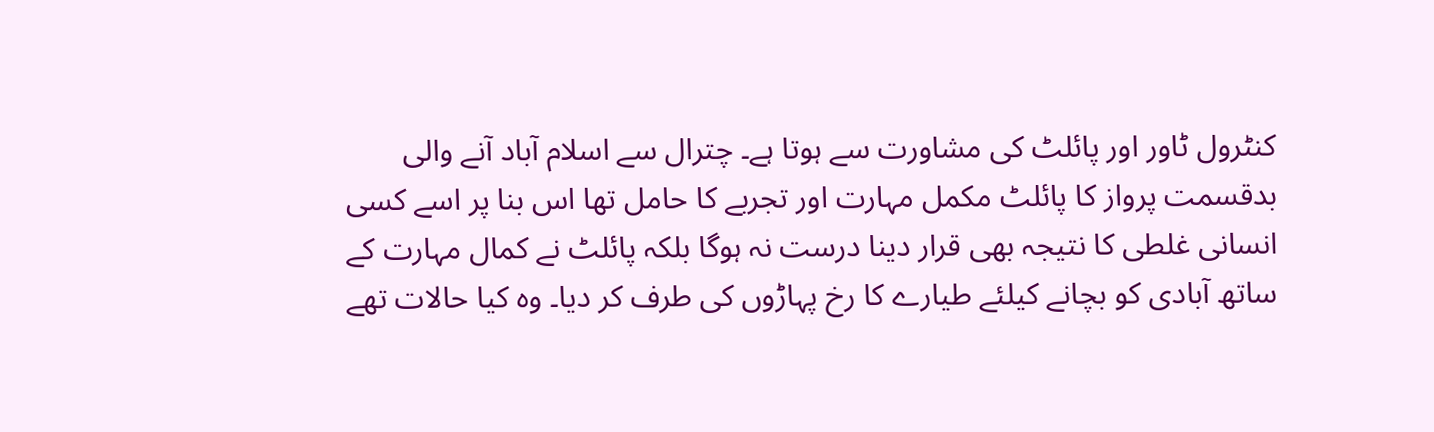کنٹرول ٹاور اور پائلٹ کی مشاورت سے ہوتا ہے۔ چترال سے اسلام آباد آنے والی بدقسمت پرواز کا پائلٹ مکمل مہارت اور تجربے کا حامل تھا اس بنا پر اسے کسی انسانی غلطی کا نتیجہ بھی قرار دینا درست نہ ہوگا بلکہ پائلٹ نے کمال مہارت کے ساتھ آبادی کو بچانے کیلئے طیارے کا رخ پہاڑوں کی طرف کر دیا۔ وہ کیا حالات تھے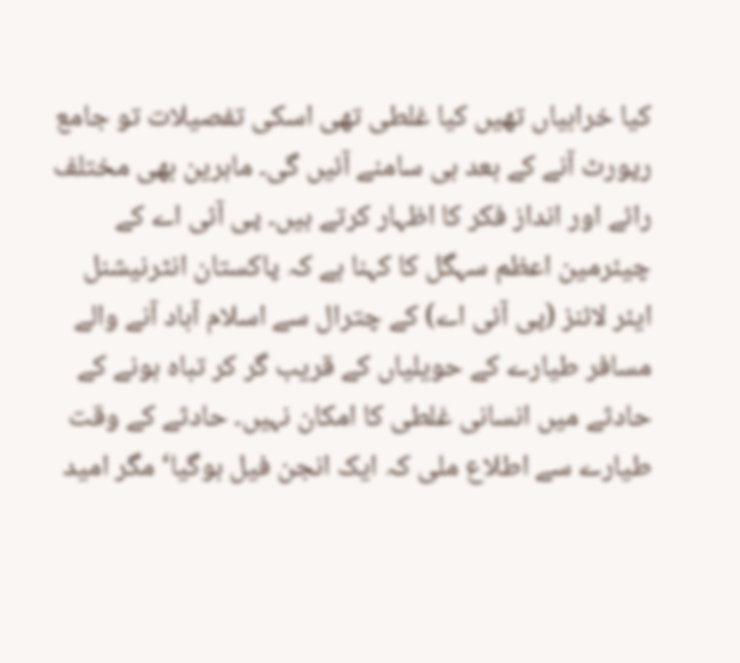کیا خرابیاں تھیں کیا غلطی تھی اسکی تفصیلات تو جامع رپورٹ آنے کے بعد ہی سامنے آئیں گی۔ ماہرین بھی مختلف رائے اور انداز فکر کا اظہار کرتے ہیں۔ پی آئی اے کے چیئرمین اعظم سہگل کا کہنا ہے کہ پاکستان انٹرنیشنل ایئر لائنز (پی آئی اے) کے چترال سے اسلام آباد آنے والے مسافر طیارے کے حویلیاں کے قریب گر کر تباہ ہونے کے حادثے میں انسانی غلطی کا امکان نہیں۔ حادثے کے وقت طیارے سے اطلاع ملی کہ ایک انجن فیل ہوگیا‘ مگر امید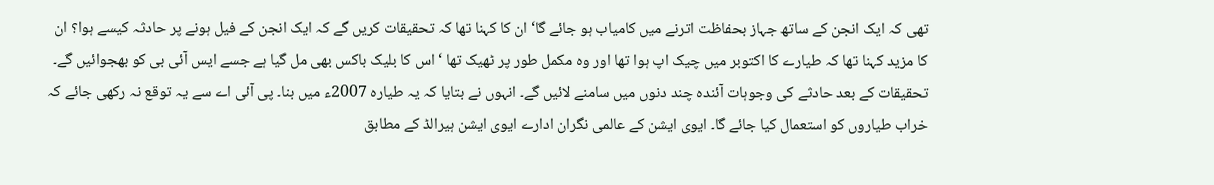تھی کہ ایک انجن کے ساتھ جہاز بحفاظت اترنے میں کامیاب ہو جائے گا‘ ان کا کہنا تھا کہ تحقیقات کریں گے کہ ایک انجن کے فیل ہونے پر حادثہ کیسے ہوا؟ ان کا مزید کہنا تھا کہ طیارے کا اکتوبر میں چیک اپ ہوا تھا اور وہ مکمل طور پر ٹھیک تھا ‘ اس کا بلیک باکس بھی مل گیا ہے جسے ایس آئی بی کو بھجوائیں گے۔ تحقیقات کے بعد حادثے کی وجوہات آئندہ چند دنوں میں سامنے لائیں گے۔ انہوں نے بتایا کہ یہ طیارہ 2007ء میں بنا۔ پی آئی اے سے یہ توقع نہ رکھی جائے کہ خراب طیاروں کو استعمال کیا جائے گا۔ ایوی ایشن کے عالمی نگران ادارے ایوی ایشن ہیرالڈ کے مطابق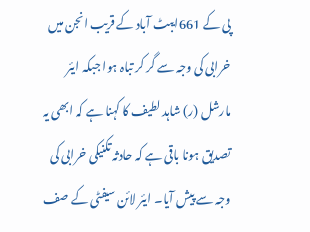پی کے 661ایبٹ آباد کے قریب انجن میں خرابی کی وجہ سے گر کر تباہ ہوا جبکہ ایئر مارشل (ر) شاہد لطیف کا کہنا ہے کہ ابھی یہ تصدیق ہونا باقی ہے کہ حادثہ تکنیکی خرابی کی وجہ سے پیش آیا۔ ایئر لائن سیفٹی کے صف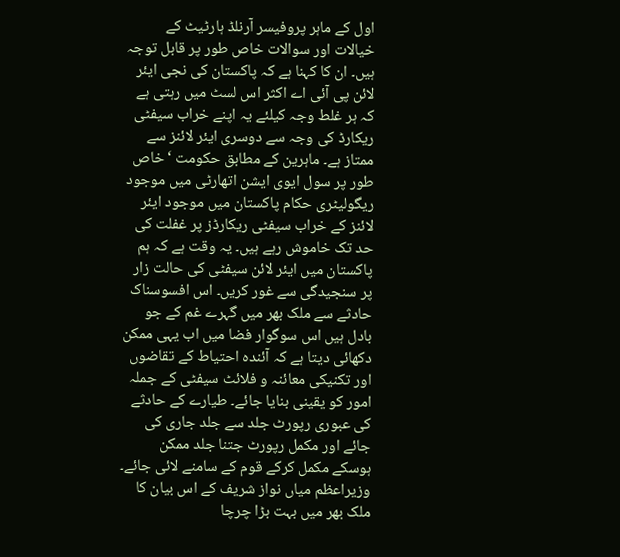اول کے ماہر پروفیسر آرنلڈ ہارٹیٹ کے خیالات اور سوالات خاص طور پر قابل توجہ ہیں۔ ان کا کہنا ہے کہ پاکستان کی نجی ایئر لائن پی آئی اے اکثر اس لسٹ میں رہتی ہے کہ ہر غلط وجہ کیلئے یہ اپنے خراب سیفٹی ریکارڈ کی وجہ سے دوسری ایئر لائنز سے ممتاز ہے۔ ماہرین کے مطابق حکومت ‘ خاص طور پر سول ایوی ایشن اتھارٹی میں موجود ریگولیٹری حکام پاکستان میں موجود ایئر لائنز کے خراب سیفٹی ریکارڈز پر غفلت کی حد تک خاموش رہے ہیں۔ یہ وقت ہے کہ ہم پاکستان میں ایئر لائن سیفٹی کی حالت زار پر سنجیدگی سے غور کریں۔ اس افسوسناک حادثے سے ملک بھر میں گہرے غم کے جو بادل ہیں اس سوگوار فضا میں اب یہی ممکن دکھائی دیتا ہے کہ آئندہ احتیاط کے تقاضوں اور تکنیکی معائنہ و فلائٹ سیفٹی کے جملہ امور کو یقینی بنایا جائے۔ طیارے کے حادثے کی عبوری رپورٹ جلد سے جلد جاری کی جائے اور مکمل رپورٹ جتنا جلد ممکن ہوسکے مکمل کرکے قوم کے سامنے لائی جائے۔
وزیراعظم میاں نواز شریف کے اس بیان کا ملک بھر میں بہت بڑا چرچا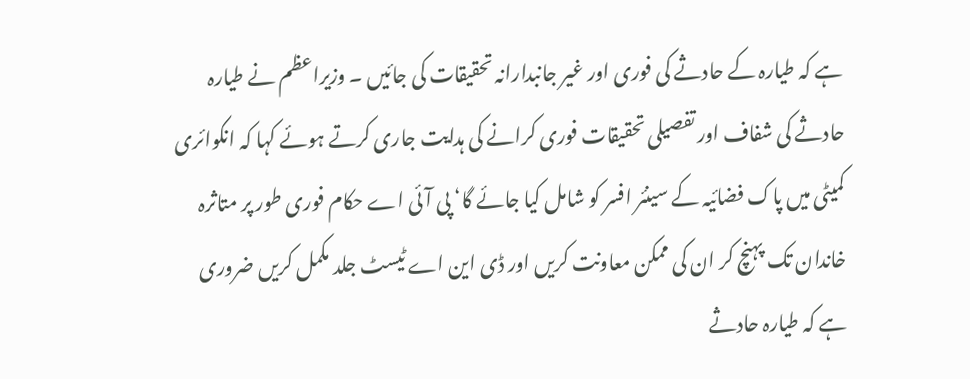ہے کہ طیارہ کے حادثے کی فوری اور غیر جانبدارانہ تحقیقات کی جائیں ۔ وزیراعظم نے طیارہ حادثے کی شفاف اور تفصیلی تحقیقات فوری کرانے کی ہدایت جاری کرتے ہوئے کہا کہ انکوائری کمیٹی میں پاک فضائیہ کے سینئر افسر کو شامل کیا جائے گا‘ پی آئی اے حکام فوری طور پر متاثرہ خاندان تک پہنچ کر ان کی ممکن معاونت کریں اور ڈی این اے ٹیسٹ جلد مکمل کریں ضروری ہے کہ طیارہ حادثے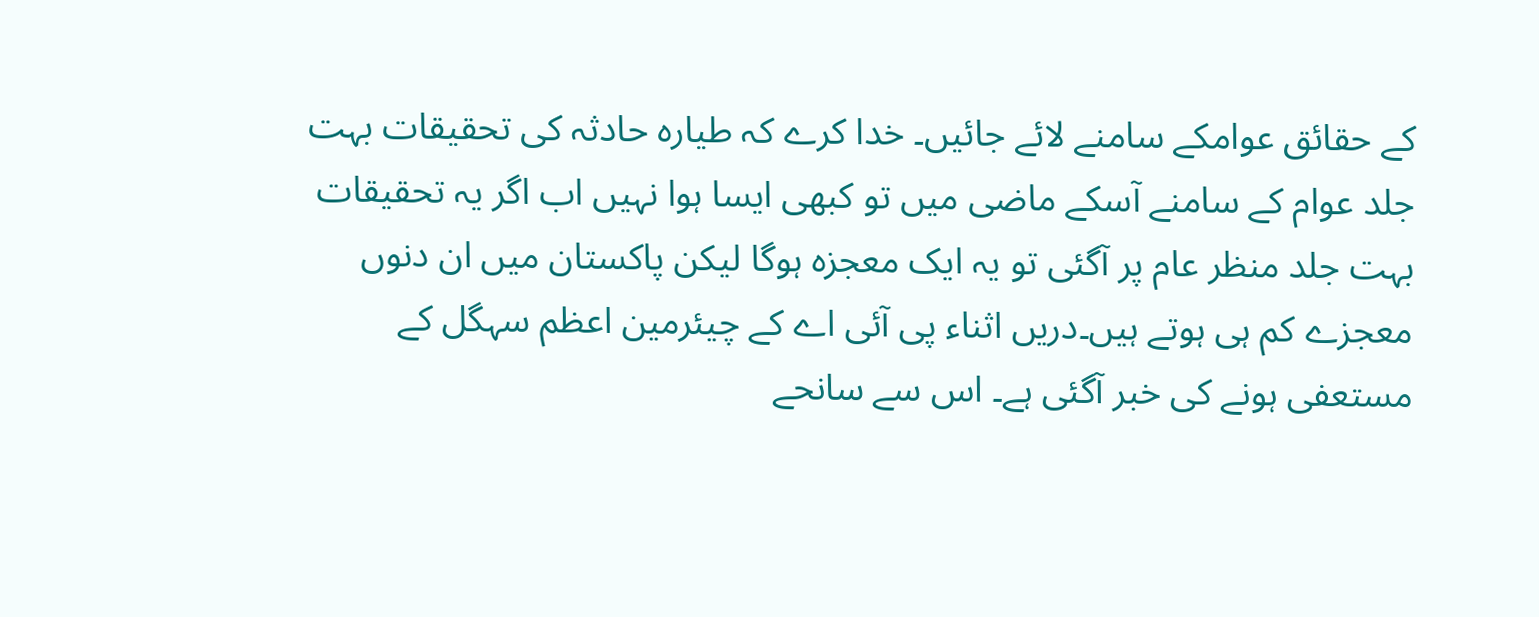کے حقائق عوامکے سامنے لائے جائیں۔ خدا کرے کہ طیارہ حادثہ کی تحقیقات بہت جلد عوام کے سامنے آسکے ماضی میں تو کبھی ایسا ہوا نہیں اب اگر یہ تحقیقات بہت جلد منظر عام پر آگئی تو یہ ایک معجزہ ہوگا لیکن پاکستان میں ان دنوں معجزے کم ہی ہوتے ہیں۔دریں اثناء پی آئی اے کے چیئرمین اعظم سہگل کے مستعفی ہونے کی خبر آگئی ہے۔ اس سے سانحے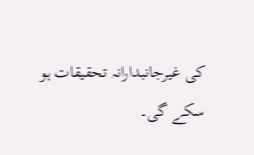کی غیرجانبدارانہ تحقیقات ہو سکے گی۔